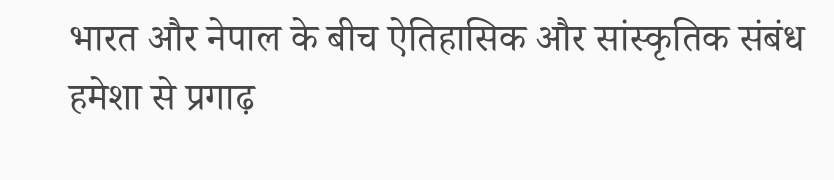भारत और नेपाल के बीच ऐतिहासिक और सांस्कृतिक संबंध हमेशा से प्रगाढ़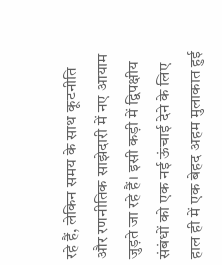रहे हैं, लेकिन समय के साथ कूटनीति और रणनीतिक साझेदारी में नए आयाम जुड़ते जा रहे हैं। इसी कड़ी में द्विपक्षीय संबंधों को एक नई ऊंचाई देने के लिए हाल ही में एक बेहद अहम मुलाकात हुई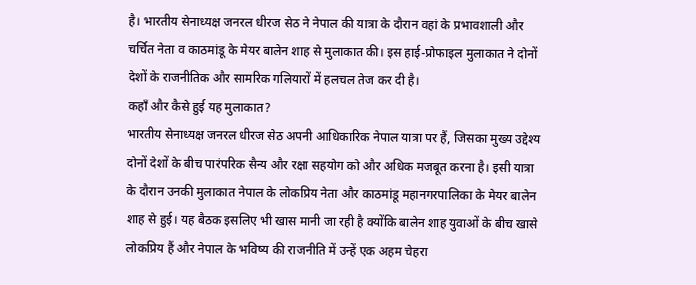है। भारतीय सेनाध्यक्ष जनरल धीरज सेठ ने नेपाल की यात्रा के दौरान वहां के प्रभावशाली और चर्चित नेता व काठमांडू के मेयर बालेन शाह से मुलाकात की। इस हाई-प्रोफाइल मुलाकात ने दोनों देशों के राजनीतिक और सामरिक गलियारों में हलचल तेज कर दी है।
कहाँ और कैसे हुई यह मुलाकात?
भारतीय सेनाध्यक्ष जनरल धीरज सेठ अपनी आधिकारिक नेपाल यात्रा पर हैं, जिसका मुख्य उद्देश्य दोनों देशों के बीच पारंपरिक सैन्य और रक्षा सहयोग को और अधिक मजबूत करना है। इसी यात्रा के दौरान उनकी मुलाकात नेपाल के लोकप्रिय नेता और काठमांडू महानगरपालिका के मेयर बालेन शाह से हुई। यह बैठक इसलिए भी खास मानी जा रही है क्योंकि बालेन शाह युवाओं के बीच खासे लोकप्रिय हैं और नेपाल के भविष्य की राजनीति में उन्हें एक अहम चेहरा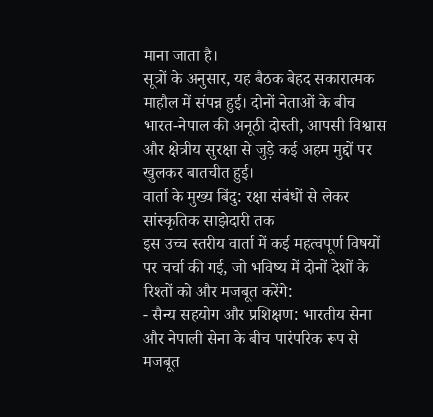माना जाता है।
सूत्रों के अनुसार, यह बैठक बेहद सकारात्मक माहौल में संपन्न हुई। दोनों नेताओं के बीच भारत-नेपाल की अनूठी दोस्ती, आपसी विश्वास और क्षेत्रीय सुरक्षा से जुड़े कई अहम मुद्दों पर खुलकर बातचीत हुई।
वार्ता के मुख्य बिंदु: रक्षा संबंधों से लेकर सांस्कृतिक साझेदारी तक
इस उच्च स्तरीय वार्ता में कई महत्वपूर्ण विषयों पर चर्चा की गई, जो भविष्य में दोनों देशों के रिश्तों को और मजबूत करेंगे:
- सैन्य सहयोग और प्रशिक्षण: भारतीय सेना और नेपाली सेना के बीच पारंपरिक रूप से मजबूत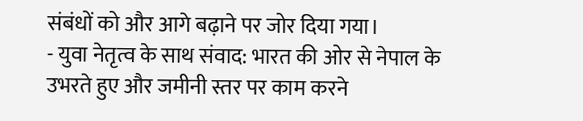संबंधों को और आगे बढ़ाने पर जोर दिया गया।
- युवा नेतृत्व के साथ संवाद: भारत की ओर से नेपाल के उभरते हुए और जमीनी स्तर पर काम करने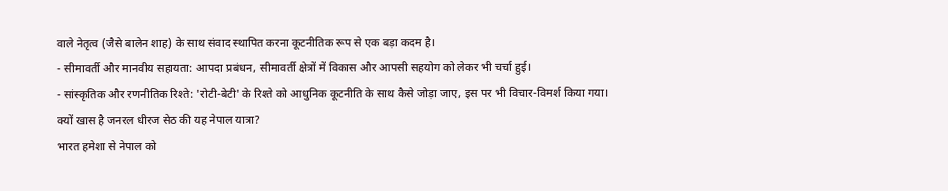वाले नेतृत्व (जैसे बालेन शाह) के साथ संवाद स्थापित करना कूटनीतिक रूप से एक बड़ा कदम है।
- सीमावर्ती और मानवीय सहायता: आपदा प्रबंधन, सीमावर्ती क्षेत्रों में विकास और आपसी सहयोग को लेकर भी चर्चा हुई।
- सांस्कृतिक और रणनीतिक रिश्ते: 'रोटी-बेटी' के रिश्ते को आधुनिक कूटनीति के साथ कैसे जोड़ा जाए, इस पर भी विचार-विमर्श किया गया।
क्यों खास है जनरल धीरज सेठ की यह नेपाल यात्रा?
भारत हमेशा से नेपाल को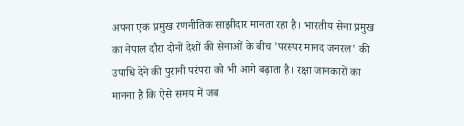अपना एक प्रमुख रणनीतिक साझीदार मानता रहा है। भारतीय सेना प्रमुख का नेपाल दौरा दोनों देशों की सेनाओं के बीच 'परस्पर मानद जनरल' की उपाधि देने की पुरानी परंपरा को भी आगे बढ़ाता है। रक्षा जानकारों का मानना है कि ऐसे समय में जब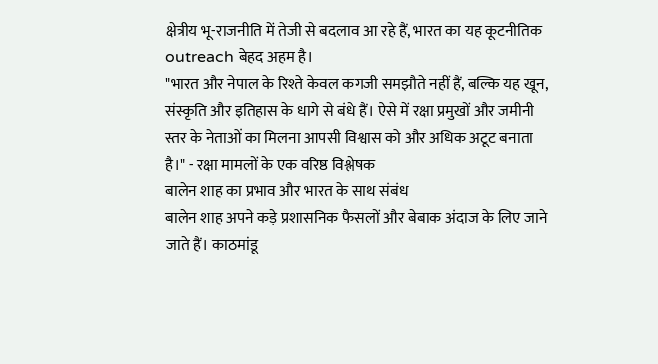क्षेत्रीय भू-राजनीति में तेजी से बदलाव आ रहे हैं, भारत का यह कूटनीतिक outreach बेहद अहम है।
"भारत और नेपाल के रिश्ते केवल कगजी समझौते नहीं हैं, बल्कि यह खून, संस्कृति और इतिहास के धागे से बंधे हैं। ऐसे में रक्षा प्रमुखों और जमीनी स्तर के नेताओं का मिलना आपसी विश्वास को और अधिक अटूट बनाता है।" - रक्षा मामलों के एक वरिष्ठ विश्लेषक
बालेन शाह का प्रभाव और भारत के साथ संबंध
बालेन शाह अपने कड़े प्रशासनिक फैसलों और बेबाक अंदाज के लिए जाने जाते हैं। काठमांडू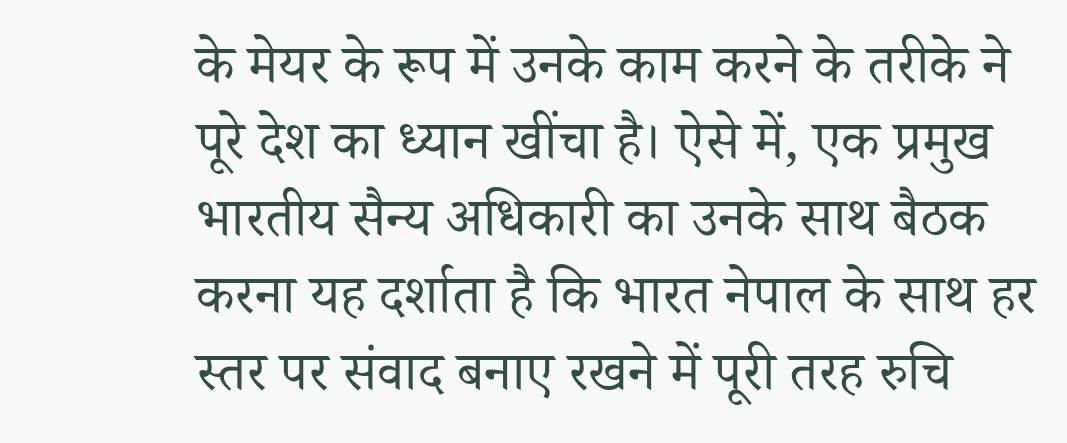के मेयर के रूप में उनके काम करने के तरीके ने पूरे देश का ध्यान खींचा है। ऐसे में, एक प्रमुख भारतीय सैन्य अधिकारी का उनके साथ बैठक करना यह दर्शाता है कि भारत नेपाल के साथ हर स्तर पर संवाद बनाए रखने में पूरी तरह रुचि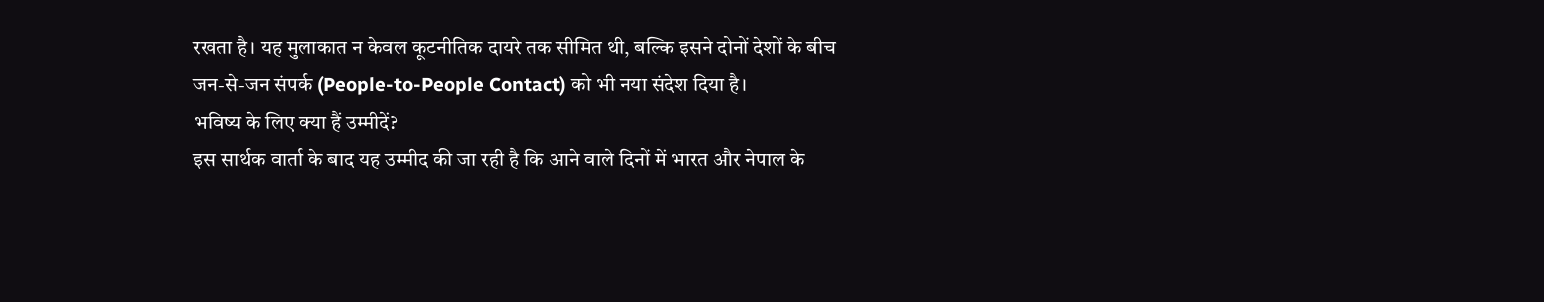रखता है। यह मुलाकात न केवल कूटनीतिक दायरे तक सीमित थी, बल्कि इसने दोनों देशों के बीच जन-से-जन संपर्क (People-to-People Contact) को भी नया संदेश दिया है।
भविष्य के लिए क्या हैं उम्मीदें?
इस सार्थक वार्ता के बाद यह उम्मीद की जा रही है कि आने वाले दिनों में भारत और नेपाल के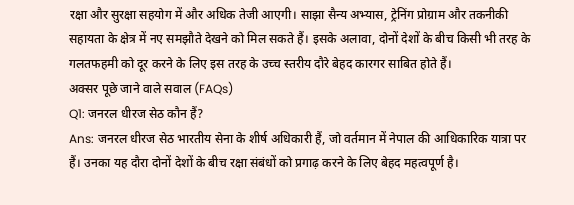रक्षा और सुरक्षा सहयोग में और अधिक तेजी आएगी। साझा सैन्य अभ्यास, ट्रेनिंग प्रोग्राम और तकनीकी सहायता के क्षेत्र में नए समझौते देखने को मिल सकते हैं। इसके अलावा, दोनों देशों के बीच किसी भी तरह के गलतफहमी को दूर करने के लिए इस तरह के उच्च स्तरीय दौरे बेहद कारगर साबित होते हैं।
अक्सर पूछे जाने वाले सवाल (FAQs)
Q1: जनरल धीरज सेठ कौन हैं?
Ans: जनरल धीरज सेठ भारतीय सेना के शीर्ष अधिकारी हैं, जो वर्तमान में नेपाल की आधिकारिक यात्रा पर हैं। उनका यह दौरा दोनों देशों के बीच रक्षा संबंधों को प्रगाढ़ करने के लिए बेहद महत्वपूर्ण है।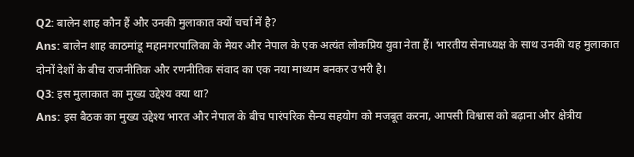Q2: बालेन शाह कौन हैं और उनकी मुलाकात क्यों चर्चा में है?
Ans: बालेन शाह काठमांडू महानगरपालिका के मेयर और नेपाल के एक अत्यंत लोकप्रिय युवा नेता हैं। भारतीय सेनाध्यक्ष के साथ उनकी यह मुलाकात दोनों देशों के बीच राजनीतिक और रणनीतिक संवाद का एक नया माध्यम बनकर उभरी है।
Q3: इस मुलाकात का मुख्य उद्देश्य क्या था?
Ans: इस बैठक का मुख्य उद्देश्य भारत और नेपाल के बीच पारंपरिक सैन्य सहयोग को मजबूत करना, आपसी विश्वास को बढ़ाना और क्षेत्रीय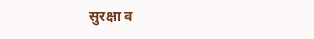सुरक्षा व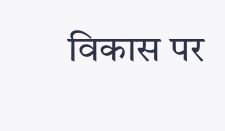विकास पर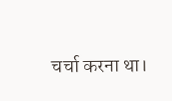चर्चा करना था।